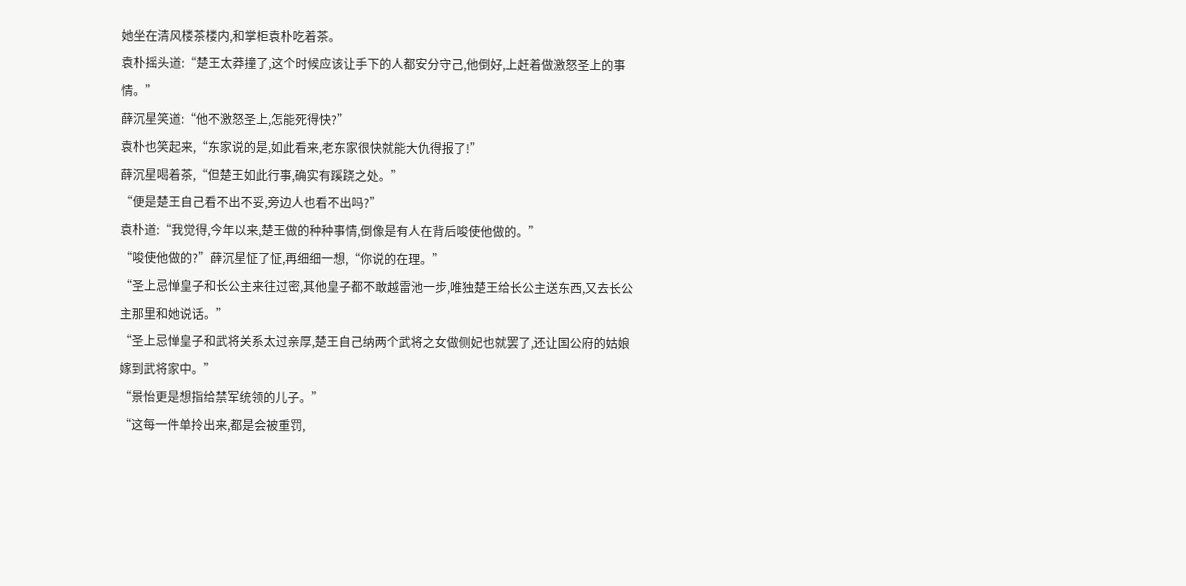她坐在清风楼茶楼内,和掌柜袁朴吃着茶。
袁朴摇头道:“楚王太莽撞了,这个时候应该让手下的人都安分守己,他倒好,上赶着做激怒圣上的事情。”
薛沉星笑道:“他不激怒圣上,怎能死得快?”
袁朴也笑起来,“东家说的是,如此看来,老东家很快就能大仇得报了!”
薛沉星喝着茶,“但楚王如此行事,确实有蹊跷之处。”
“便是楚王自己看不出不妥,旁边人也看不出吗?”
袁朴道:“我觉得,今年以来,楚王做的种种事情,倒像是有人在背后唆使他做的。”
“唆使他做的?”薛沉星怔了怔,再细细一想,“你说的在理。”
“圣上忌惮皇子和长公主来往过密,其他皇子都不敢越雷池一步,唯独楚王给长公主送东西,又去长公主那里和她说话。”
“圣上忌惮皇子和武将关系太过亲厚,楚王自己纳两个武将之女做侧妃也就罢了,还让国公府的姑娘嫁到武将家中。”
“景怡更是想指给禁军统领的儿子。”
“这每一件单拎出来,都是会被重罚,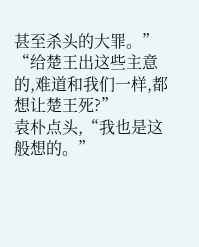甚至杀头的大罪。”
“给楚王出这些主意的,难道和我们一样,都想让楚王死?”
袁朴点头,“我也是这般想的。”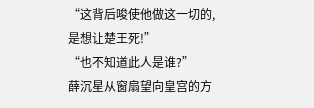“这背后唆使他做这一切的,是想让楚王死!”
“也不知道此人是谁?”
薛沉星从窗扇望向皇宫的方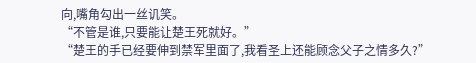向,嘴角勾出一丝讥笑。
“不管是谁,只要能让楚王死就好。”
“楚王的手已经要伸到禁军里面了,我看圣上还能顾念父子之情多久?”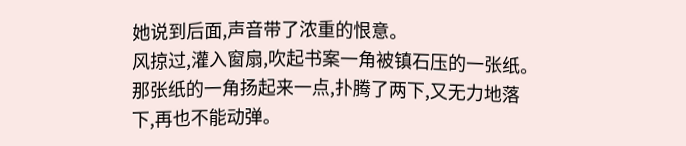她说到后面,声音带了浓重的恨意。
风掠过,灌入窗扇,吹起书案一角被镇石压的一张纸。
那张纸的一角扬起来一点,扑腾了两下,又无力地落下,再也不能动弹。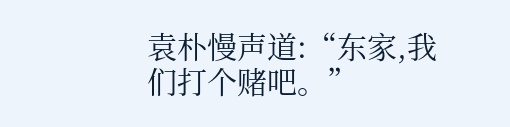袁朴慢声道:“东家,我们打个赌吧。”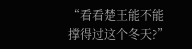“看看楚王能不能撑得过这个冬天?”